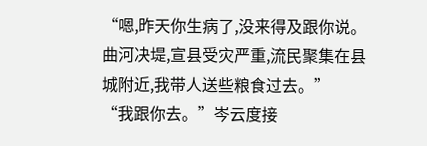“嗯,昨天你生病了,没来得及跟你说。曲河决堤,宣县受灾严重,流民聚集在县城附近,我带人送些粮食过去。”
“我跟你去。”岑云度接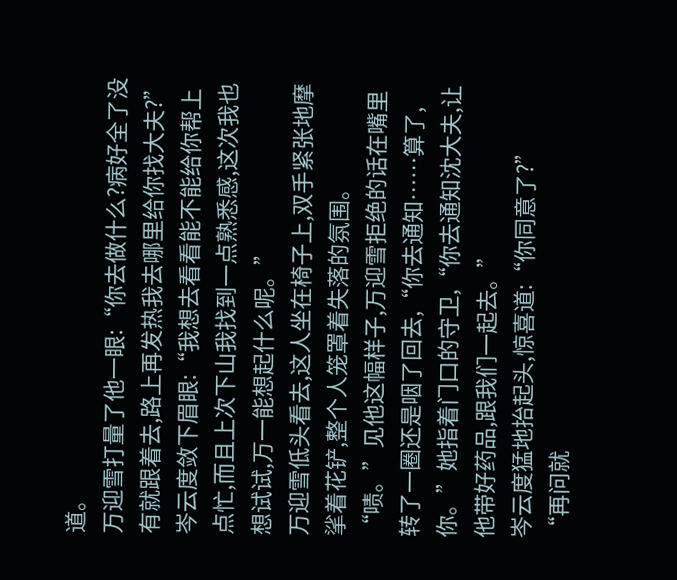道。
万迎雪打量了他一眼:“你去做什么?病好全了没有就跟着去,路上再发热我去哪里给你找大夫?”
岑云度敛下眉眼:“我想去看看能不能给你帮上点忙,而且上次下山我找到一点熟悉感,这次我也想试试,万一能想起什么呢。”
万迎雪低头看去,这人坐在椅子上,双手紧张地摩挲着花铲,整个人笼罩着失落的氛围。
“啧。”见他这幅样子,万迎雪拒绝的话在嘴里转了一圈还是咽了回去,“你去通知……算了,你。”她指着门口的守卫,“你去通知沈大夫,让他带好药品,跟我们一起去。”
岑云度猛地抬起头,惊喜道:“你同意了?”
“再问就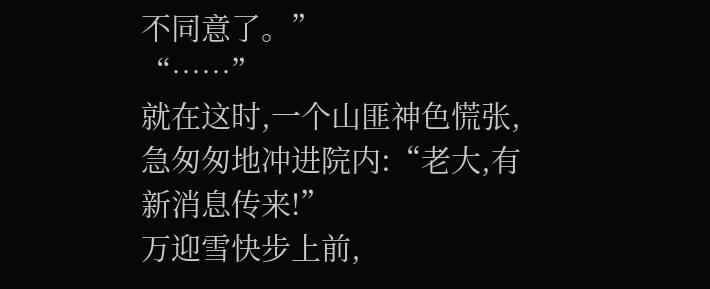不同意了。”
“……”
就在这时,一个山匪神色慌张,急匆匆地冲进院内:“老大,有新消息传来!”
万迎雪快步上前,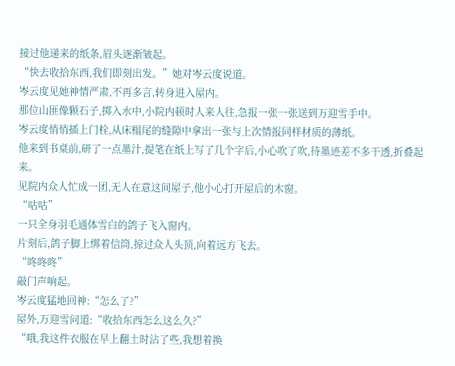接过他递来的纸条,眉头逐渐皱起。
“快去收拾东西,我们即刻出发。”她对岑云度说道。
岑云度见她神情严肃,不再多言,转身进入屋内。
那位山匪像颗石子,掷入水中,小院内顿时人来人往,急报一张一张送到万迎雪手中。
岑云度悄悄插上门栓,从床榻尾的缝隙中拿出一张与上次情报同样材质的薄纸。
他来到书桌前,研了一点墨汁,提笔在纸上写了几个字后,小心吹了吹,待墨迹差不多干透,折叠起来。
见院内众人忙成一团,无人在意这间屋子,他小心打开屋后的木窗。
“咕咕”
一只全身羽毛通体雪白的鸽子飞入窗内。
片刻后,鸽子脚上绑着信筒,掠过众人头顶,向着远方飞去。
“咚咚咚”
敲门声响起。
岑云度猛地回神:“怎么了?”
屋外,万迎雪问道:“收拾东西怎么这么久?”
“哦,我这件衣服在早上翻土时沾了些,我想着换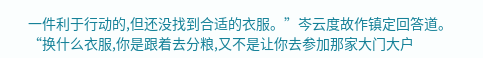一件利于行动的,但还没找到合适的衣服。”岑云度故作镇定回答道。
“换什么衣服,你是跟着去分粮,又不是让你去参加那家大门大户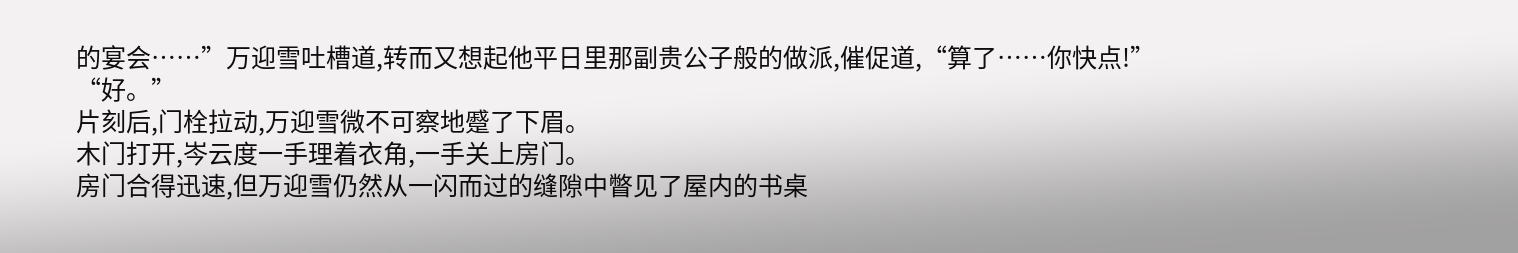的宴会……”万迎雪吐槽道,转而又想起他平日里那副贵公子般的做派,催促道,“算了……你快点!”
“好。”
片刻后,门栓拉动,万迎雪微不可察地蹙了下眉。
木门打开,岑云度一手理着衣角,一手关上房门。
房门合得迅速,但万迎雪仍然从一闪而过的缝隙中瞥见了屋内的书桌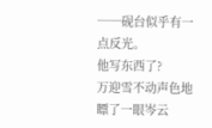──砚台似乎有一点反光。
他写东西了?
万迎雪不动声色地瞟了一眼岑云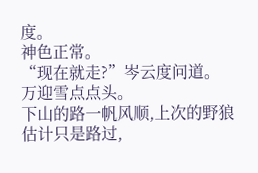度。
神色正常。
“现在就走?”岑云度问道。
万迎雪点点头。
下山的路一帆风顺,上次的野狼估计只是路过,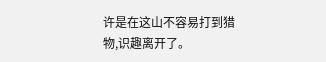许是在这山不容易打到猎物,识趣离开了。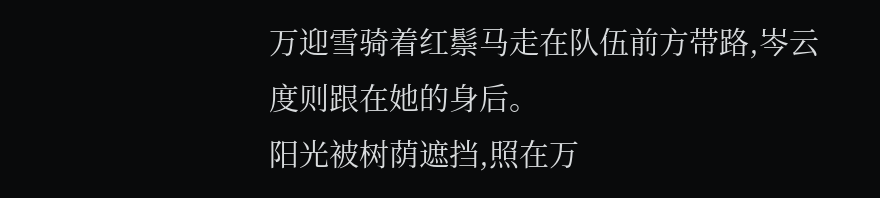万迎雪骑着红鬃马走在队伍前方带路,岑云度则跟在她的身后。
阳光被树荫遮挡,照在万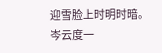迎雪脸上时明时暗。
岑云度一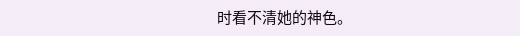时看不清她的神色。